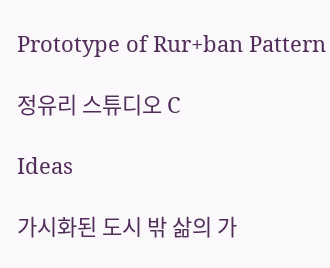Prototype of Rur+ban Pattern

정유리 스튜디오 C

Ideas

가시화된 도시 밖 삶의 가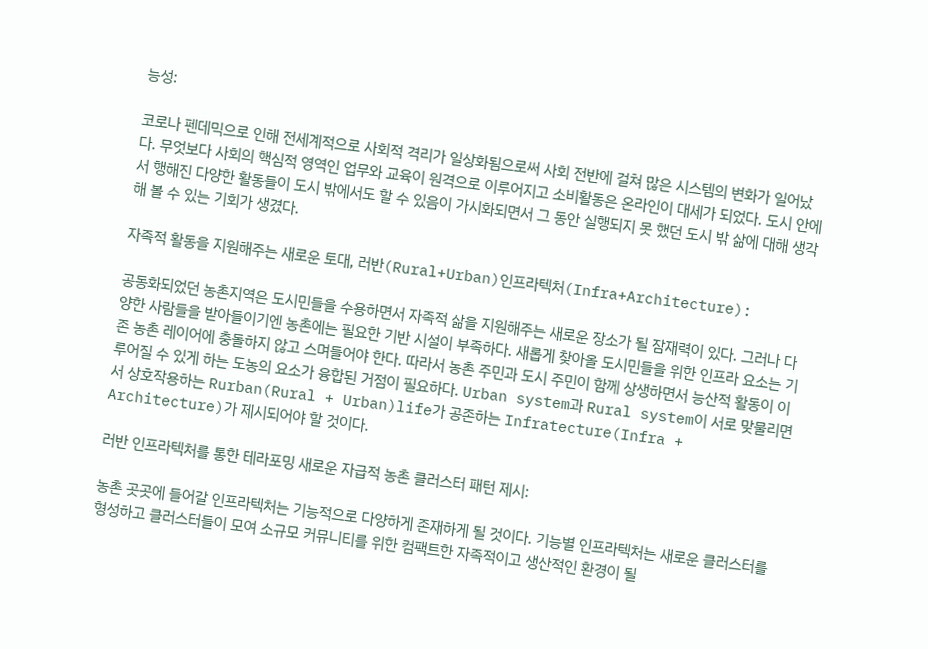능성:

코로나 펜데믹으로 인해 전세계적으로 사회적 격리가 일상화됨으로써 사회 전반에 걸쳐 많은 시스템의 변화가 일어났다. 무엇보다 사회의 핵심적 영역인 업무와 교육이 원격으로 이루어지고 소비활동은 온라인이 대세가 되었다. 도시 안에서 행해진 다양한 활동들이 도시 밖에서도 할 수 있음이 가시화되면서 그 동안 실행되지 못 했던 도시 밖 삶에 대해 생각해 볼 수 있는 기회가 생겼다.

자족적 활동을 지원해주는 새로운 토대, 러반(Rural+Urban)인프라텍처(Infra+Architecture):

공동화되었던 농촌지역은 도시민들을 수용하면서 자족적 삶을 지원해주는 새로운 장소가 될 잠재력이 있다. 그러나 다양한 사람들을 받아들이기엔 농촌에는 필요한 기반 시설이 부족하다. 새롭게 찾아올 도시민들을 위한 인프라 요소는 기존 농촌 레이어에 충돌하지 않고 스며들어야 한다. 따라서 농촌 주민과 도시 주민이 함께 상생하면서 능산적 활동이 이루어질 수 있게 하는 도농의 요소가 융합된 거점이 필요하다. Urban system과 Rural system이 서로 맞물리면서 상호작용하는 Rurban(Rural + Urban)life가 공존하는 Infratecture(Infra + Architecture)가 제시되어야 할 것이다.

러반 인프라텍처를 통한 테라포밍 새로운 자급적 농촌 클러스터 패턴 제시:

농촌 곳곳에 들어갈 인프라텍처는 기능적으로 다양하게 존재하게 될 것이다. 기능별 인프라텍처는 새로운 클러스터를 형성하고 클러스터들이 모여 소규모 커뮤니티를 위한 컴팩트한 자족적이고 생산적인 환경이 될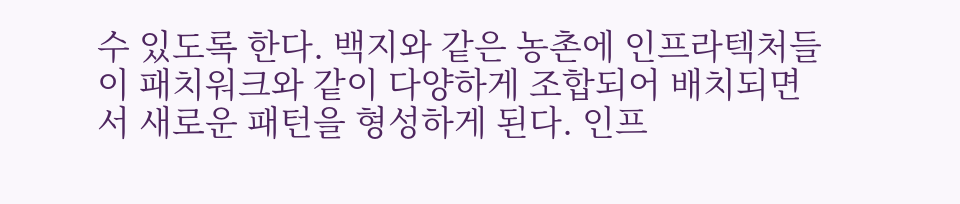수 있도록 한다. 백지와 같은 농촌에 인프라텍처들이 패치워크와 같이 다양하게 조합되어 배치되면서 새로운 패턴을 형성하게 된다. 인프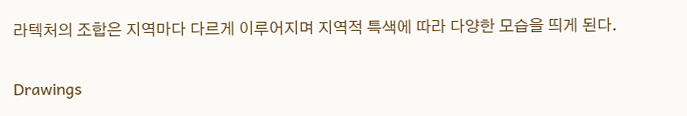라텍처의 조합은 지역마다 다르게 이루어지며 지역적 특색에 따라 다양한 모습을 띄게 된다.

Drawings